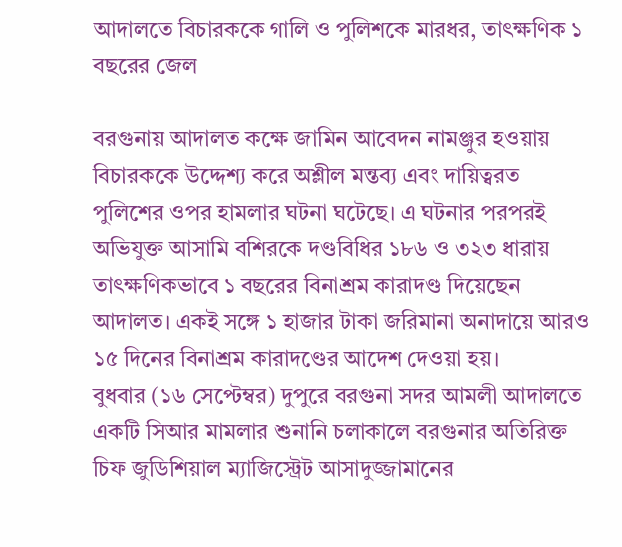আদালতে বিচারককে গালি ও পুলিশকে মারধর, তাৎক্ষণিক ১ বছরের জেল

বরগুনায় আদালত কক্ষে জামিন আবেদন নামঞ্জুর হওয়ায় বিচারককে উদ্দেশ্য করে অশ্লীল মন্তব্য এবং দায়িত্বরত পুলিশের ওপর হামলার ঘটনা ঘটেছে। এ ঘটনার পরপরই অভিযুক্ত আসামি বশিরকে দণ্ডবিধির ১৮৬ ও ৩২৩ ধারায় তাৎক্ষণিকভাবে ১ বছরের বিনাশ্রম কারাদণ্ড দিয়েছেন আদালত। একই সঙ্গে ১ হাজার টাকা জরিমানা অনাদায়ে আরও ১৫ দিনের বিনাশ্রম কারাদণ্ডের আদেশ দেওয়া হয়।
বুধবার (১৬ সেপ্টেম্বর) দুপুরে বরগুনা সদর আমলী আদালতে একটি সিআর মামলার শুনানি চলাকালে বরগুনার অতিরিক্ত চিফ জুডিশিয়াল ম্যাজিস্ট্রেট আসাদুজ্জামানের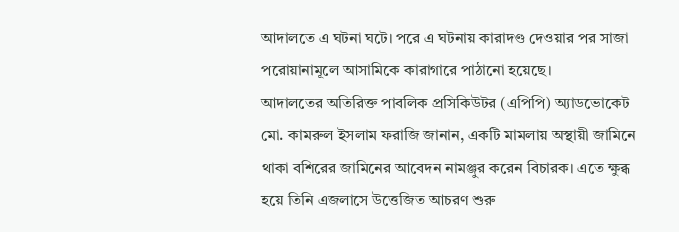আদালতে এ ঘটনা ঘটে। পরে এ ঘটনায় কারাদণ্ড দেওয়ার পর সাজা পরোয়ানামূলে আসামিকে কারাগারে পাঠানো হয়েছে।
আদালতের অতিরিক্ত পাবলিক প্রসিকিউটর (এপিপি) অ্যাডভোকেট মো. কামরুল ইসলাম ফরাজি জানান, একটি মামলায় অস্থায়ী জামিনে থাকা বশিরের জামিনের আবেদন নামঞ্জুর করেন বিচারক। এতে ক্ষুব্ধ হয়ে তিনি এজলাসে উত্তেজিত আচরণ শুরু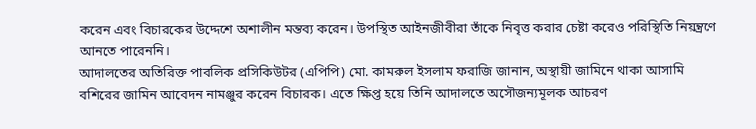করেন এবং বিচারকের উদ্দেশে অশালীন মন্তব্য করেন। উপস্থিত আইনজীবীরা তাঁকে নিবৃত্ত করার চেষ্টা করেও পরিস্থিতি নিয়ন্ত্রণে আনতে পারেননি।
আদালতের অতিরিক্ত পাবলিক প্রসিকিউটর (এপিপি) মো. কামরুল ইসলাম ফরাজি জানান, অস্থায়ী জামিনে থাকা আসামি বশিরের জামিন আবেদন নামঞ্জুর করেন বিচারক। এতে ক্ষিপ্ত হয়ে তিনি আদালতে অসৌজন্যমূলক আচরণ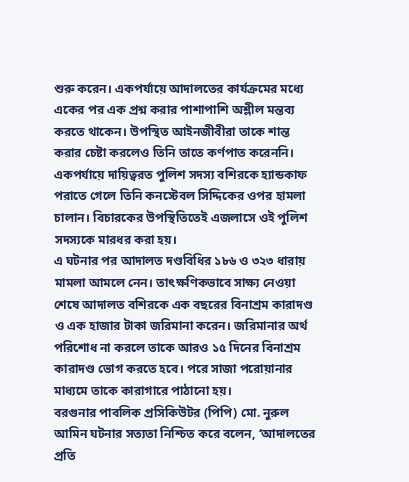শুরু করেন। একপর্যায়ে আদালতের কার্যক্রমের মধ্যে একের পর এক প্রশ্ন করার পাশাপাশি অশ্লীল মন্তব্য করতে থাকেন। উপস্থিত আইনজীবীরা তাকে শান্ত করার চেষ্টা করলেও তিনি তাতে কর্ণপাত করেননি। একপর্যায়ে দায়িত্বরত পুলিশ সদস্য বশিরকে হ্যান্ডকাফ পরাতে গেলে তিনি কনস্টেবল সিদ্দিকের ওপর হামলা চালান। বিচারকের উপস্থিতিতেই এজলাসে ওই পুলিশ সদস্যকে মারধর করা হয়।
এ ঘটনার পর আদালত দণ্ডবিধির ১৮৬ ও ৩২৩ ধারায় মামলা আমলে নেন। তাৎক্ষণিকভাবে সাক্ষ্য নেওয়া শেষে আদালত বশিরকে এক বছরের বিনাশ্রম কারাদণ্ড ও এক হাজার টাকা জরিমানা করেন। জরিমানার অর্থ পরিশোধ না করলে তাকে আরও ১৫ দিনের বিনাশ্রম কারাদণ্ড ভোগ করতে হবে। পরে সাজা পরোয়ানার মাধ্যমে তাকে কারাগারে পাঠানো হয়।
বরগুনার পাবলিক প্রসিকিউটর (পিপি) মো. নুরুল আমিন ঘটনার সত্যতা নিশ্চিত করে বলেন, ‘আদালতের প্রতি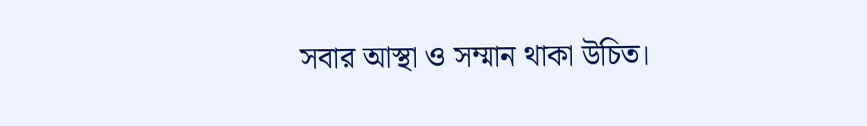সবার আস্থা ও সম্মান থাকা উচিত।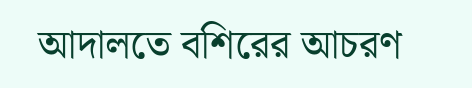আদালতে বশিরের আচরণ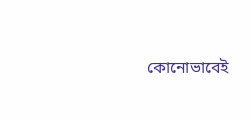কোনোভাবেই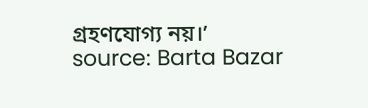গ্রহণযোগ্য নয়।’
source: Barta Bazar